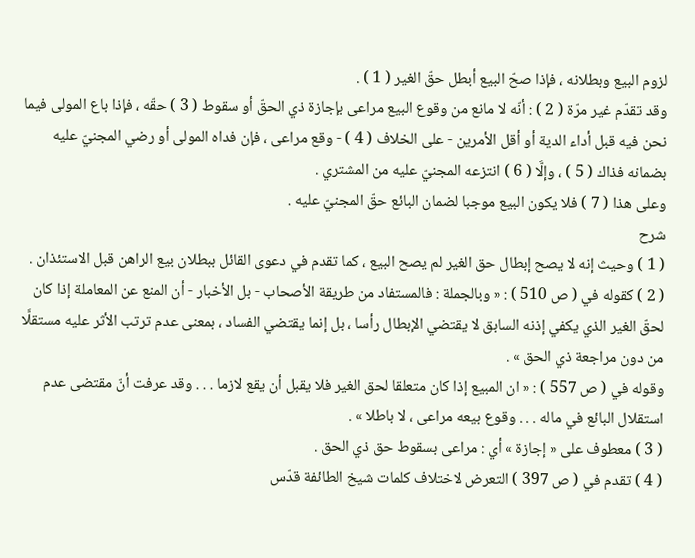لزوم البيع وبطلانه ، فإذا صحّ البيع أبطل حقّ الغير ( 1 ) .
وقد تقدّم غير مرّة ( 2 ) : أنّه لا مانع من وقوع البيع مراعى بإجازة ذي الحقّ أو سقوط ( 3 ) حقّه ، فإذا باع المولى فيما نحن فيه قبل أداء الدية أو أقل الأمرين - على الخلاف ( 4 ) - وقع مراعى ، فإن فداه المولى أو رضي المجنيّ عليه بضمانه فذاك ( 5 ) ، وإلَّا ( 6 ) انتزعه المجنيّ عليه من المشتري .
وعلى هذا ( 7 ) فلا يكون البيع موجبا لضمان البائع حقّ المجنيّ عليه .
شرح
( 1 ) وحيث إنه لا يصح إبطال حق الغير لم يصح البيع ، كما تقدم في دعوى القائل ببطلان بيع الراهن قبل الاستئذان .
( 2 ) كقوله في ( ص 510 ) : « وبالجملة : فالمستفاد من طريقة الأصحاب - بل الأخبار - أن المنع عن المعاملة إذا كان لحقّ الغير الذي يكفي إذنه السابق لا يقتضي الإبطال رأسا ، بل إنما يقتضي الفساد ، بمعنى عدم ترتب الأثر عليه مستقلَّا من دون مراجعة ذي الحق » .
وقوله في ( ص 557 ) : « ان المبيع إذا كان متعلقا لحق الغير فلا يقبل أن يقع لازما . . . وقد عرفت أنّ مقتضى عدم استقلال البائع في ماله . . . وقوع بيعه مراعى ، لا باطلا » .
( 3 ) معطوف على « إجازة » أي : مراعى بسقوط حق ذي الحق .
( 4 ) تقدم في ( ص 397 ) التعرض لاختلاف كلمات شيخ الطائفة قدّس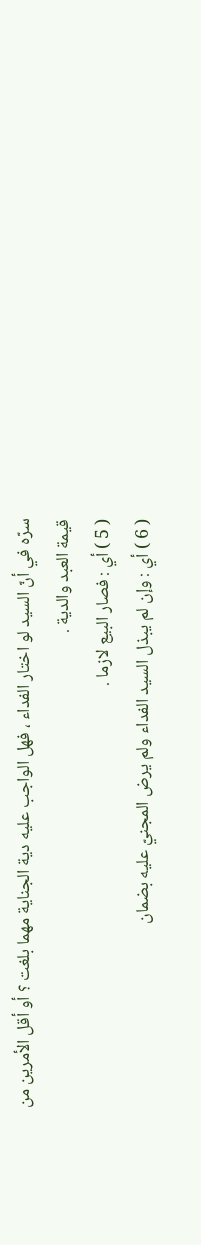سرّه في أنّ السيد لو اختار الفداء ، فهل الواجب عليه دية الجناية مهما بلغت ؟ أو أقل الأمرين من قيمة العبد والدية .
( 5 ) أي : فصار البيع لازما .
( 6 ) أي : وإن لم يبذل السيد الفداء ولم يرض المجنيّ عليه بضمان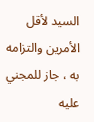السيد لأقل الأمرين والتزامه به ، جاز للمجني عليه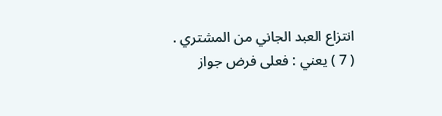انتزاع العبد الجاني من المشتري .
( 7 ) يعني : فعلى فرض جواز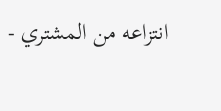انتزاعه من المشتري -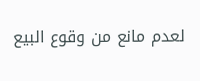لعدم مانع من وقوع البيع